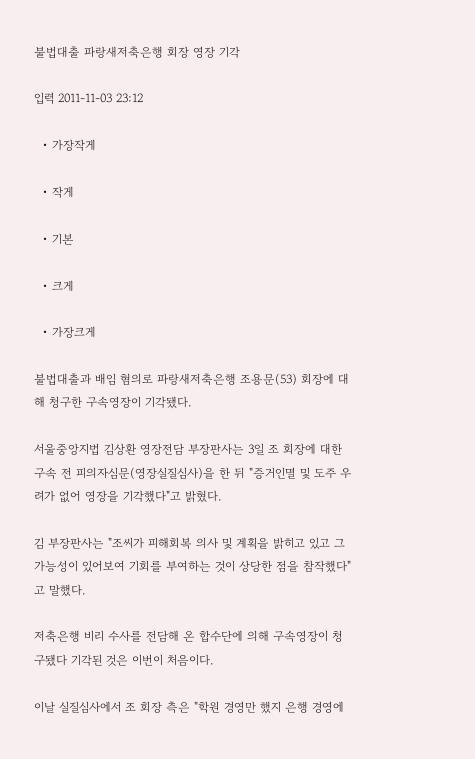불법대출 파랑새저축은행 회장 영장 기각

입력 2011-11-03 23:12

  • 가장작게

  • 작게

  • 기본

  • 크게

  • 가장크게

불법대출과 배임 혐의로 파랑새저축은행 조용문(53) 회장에 대해 청구한 구속영장이 기각됐다.

서울중앙지법 김상환 영장전담 부장판사는 3일 조 회장에 대한 구속 전 피의자심문(영장실질심사)을 한 뒤 "증거인멸 및 도주 우려가 없어 영장을 기각했다"고 밝혔다.

김 부장판사는 "조씨가 피해회복 의사 및 계획을 밝히고 있고 그 가능성이 있어보여 기회를 부여하는 것이 상당한 점을 참작했다"고 말했다.

저축은행 비리 수사를 전담해 온 합수단에 의해 구속영장이 청구됐다 기각된 것은 이번이 처음이다.

이날 실질심사에서 조 회장 측은 "학원 경영만 했지 은행 경영에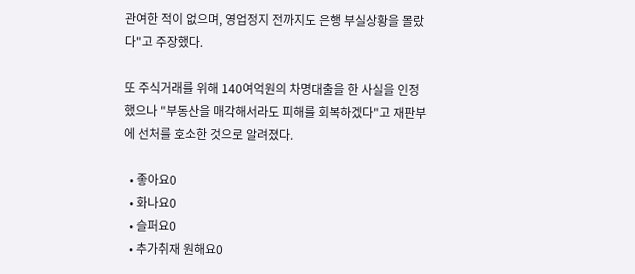관여한 적이 없으며, 영업정지 전까지도 은행 부실상황을 몰랐다"고 주장했다.

또 주식거래를 위해 140여억원의 차명대출을 한 사실을 인정했으나 "부동산을 매각해서라도 피해를 회복하겠다"고 재판부에 선처를 호소한 것으로 알려졌다.

  • 좋아요0
  • 화나요0
  • 슬퍼요0
  • 추가취재 원해요0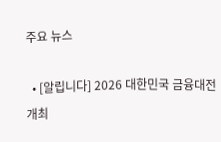주요 뉴스

  • [알립니다] 2026 대한민국 금융대전 개최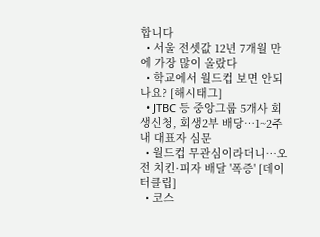합니다
  • 서울 전셋값 12년 7개월 만에 가장 많이 올랐다
  • 학교에서 월드컵 보면 안되나요? [해시태그]
  • JTBC 등 중앙그룹 5개사 회생신청, 회생2부 배당…1~2주 내 대표자 심문
  • 월드컵 무관심이라더니…오전 치킨·피자 배달 '폭증' [데이터클립]
  • 코스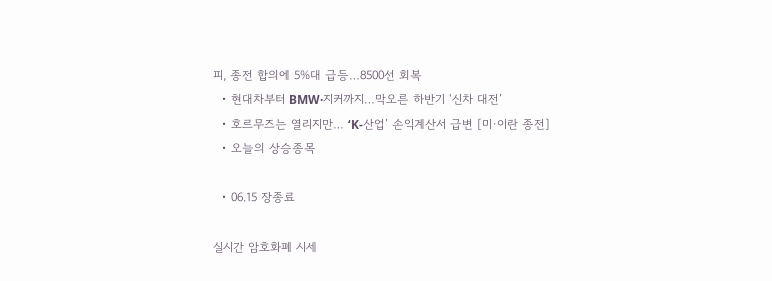피, 종전 합의에 5%대 급등…8500선 회복
  • 현대차부터 BMW·지커까지…막오른 하반기 ‘신차 대전’
  • 호르무즈는 열리지만… ‘K-산업’ 손익계산서 급변 [미·이란 종전]
  • 오늘의 상승종목

  • 06.15 장종료

실시간 암호화폐 시세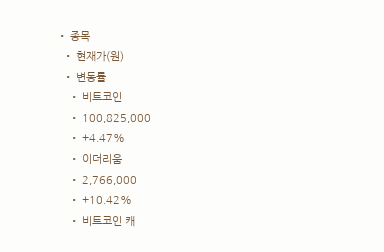• 종목
  • 현재가(원)
  • 변동률
    • 비트코인
    • 100,825,000
    • +4.47%
    • 이더리움
    • 2,766,000
    • +10.42%
    • 비트코인 캐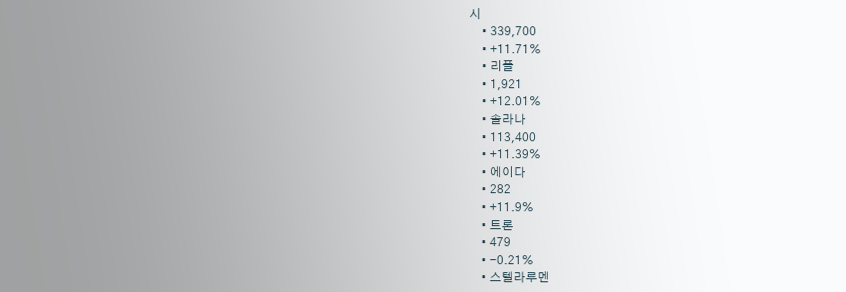시
    • 339,700
    • +11.71%
    • 리플
    • 1,921
    • +12.01%
    • 솔라나
    • 113,400
    • +11.39%
    • 에이다
    • 282
    • +11.9%
    • 트론
    • 479
    • -0.21%
    • 스텔라루멘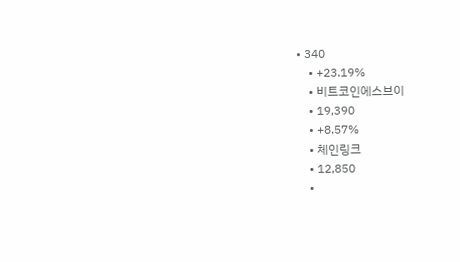• 340
    • +23.19%
    • 비트코인에스브이
    • 19,390
    • +8.57%
    • 체인링크
    • 12,850
    •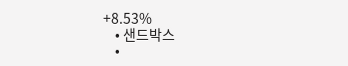+8.53%
    • 샌드박스
    •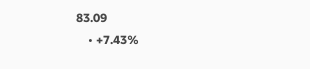83.09
    • +7.43%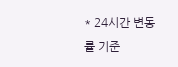* 24시간 변동률 기준